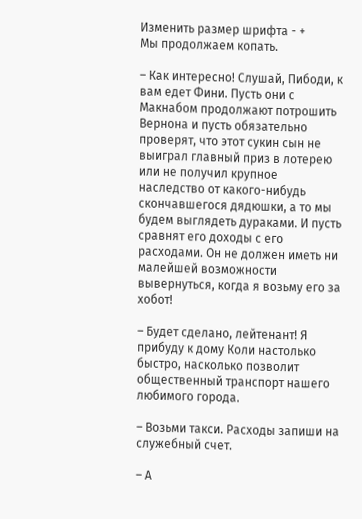Изменить размер шрифта - +
Мы продолжаем копать.

– Как интересно! Слушай, Пибоди, к вам едет Фини. Пусть они с Макнабом продолжают потрошить Вернона и пусть обязательно проверят, что этот сукин сын не выиграл главный приз в лотерею или не получил крупное наследство от какого-нибудь скончавшегося дядюшки, а то мы будем выглядеть дураками. И пусть сравнят его доходы с его расходами. Он не должен иметь ни малейшей возможности вывернуться, когда я возьму его за хобот!

– Будет сделано, лейтенант! Я прибуду к дому Коли настолько быстро, насколько позволит общественный транспорт нашего любимого города.

– Возьми такси. Расходы запиши на служебный счет.

– А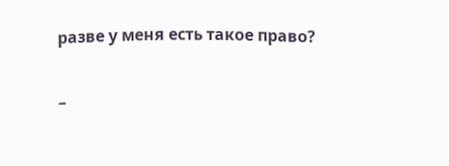разве у меня есть такое право?

–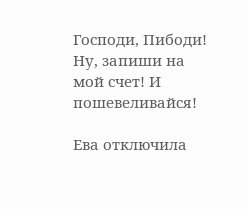Господи, Пибоди! Ну, запиши на мой счет! И пошевеливайся!

Ева отключила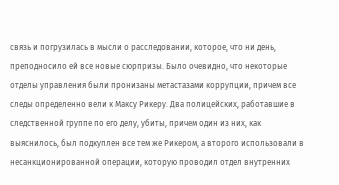связь и погрузилась в мысли о расследовании, которое, что ни день, преподносило ей все новые сюрпризы. Было очевидно, что некоторые отделы управления были пронизаны метастазами коррупции, причем все следы определенно вели к Максу Рикеру. Два полицейских, работавшие в следственной группе по его делу, убиты, причем один из них, как выяснилось, был подкуплен все тем же Рикером, а второго использовали в несанкционированной операции, которую проводил отдел внутренних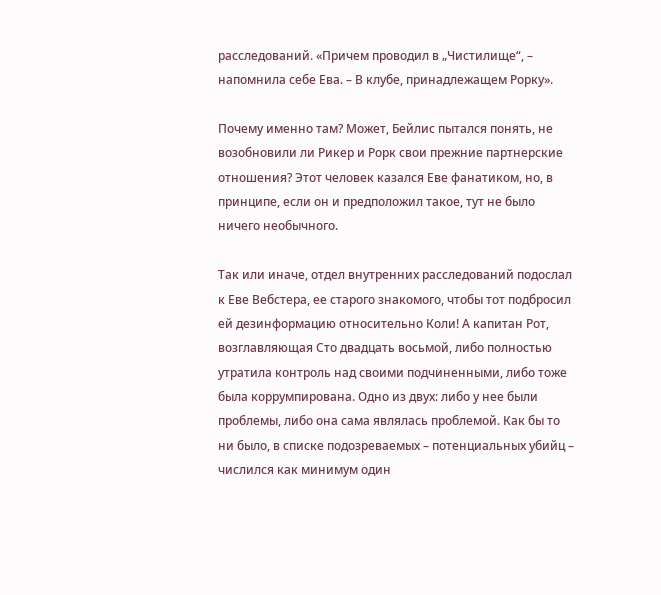расследований. «Причем проводил в „Чистилище“, – напомнила себе Ева. – В клубе, принадлежащем Рорку».

Почему именно там? Может, Бейлис пытался понять, не возобновили ли Рикер и Рорк свои прежние партнерские отношения? Этот человек казался Еве фанатиком, но, в принципе, если он и предположил такое, тут не было ничего необычного.

Так или иначе, отдел внутренних расследований подослал к Еве Вебстера, ее старого знакомого, чтобы тот подбросил ей дезинформацию относительно Коли! А капитан Рот, возглавляющая Сто двадцать восьмой, либо полностью утратила контроль над своими подчиненными, либо тоже была коррумпирована. Одно из двух: либо у нее были проблемы, либо она сама являлась проблемой. Как бы то ни было, в списке подозреваемых – потенциальных убийц – числился как минимум один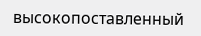высокопоставленный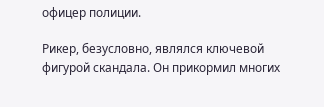офицер полиции.

Рикер, безусловно, являлся ключевой фигурой скандала. Он прикормил многих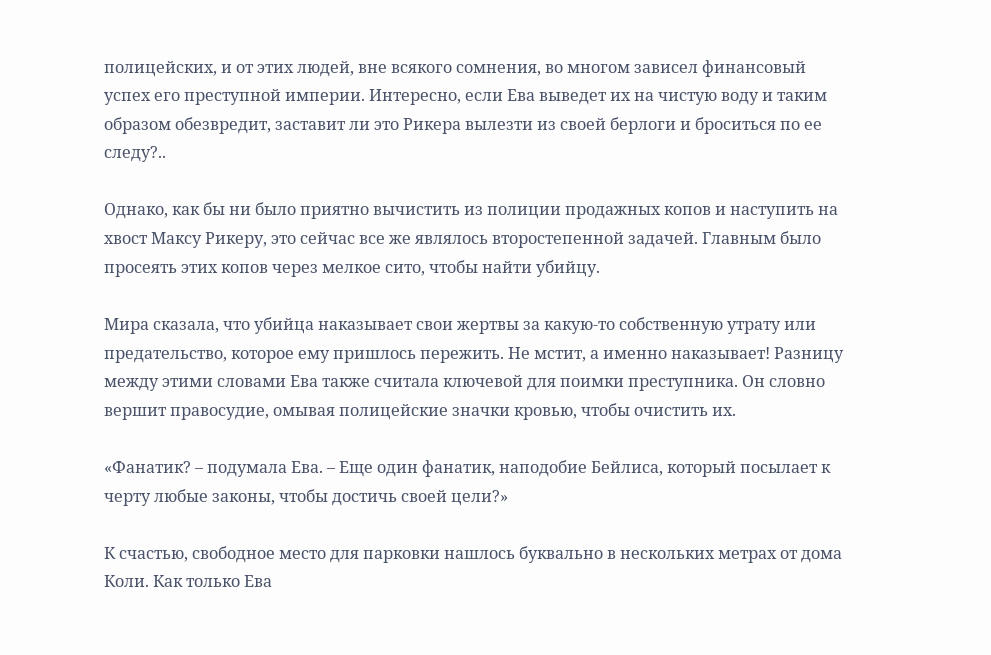полицейских, и от этих людей, вне всякого сомнения, во многом зависел финансовый успех его преступной империи. Интересно, если Ева выведет их на чистую воду и таким образом обезвредит, заставит ли это Рикера вылезти из своей берлоги и броситься по ее следу?..

Однако, как бы ни было приятно вычистить из полиции продажных копов и наступить на хвост Максу Рикеру, это сейчас все же являлось второстепенной задачей. Главным было просеять этих копов через мелкое сито, чтобы найти убийцу.

Мира сказала, что убийца наказывает свои жертвы за какую-то собственную утрату или предательство, которое ему пришлось пережить. Не мстит, а именно наказывает! Разницу между этими словами Ева также считала ключевой для поимки преступника. Он словно вершит правосудие, омывая полицейские значки кровью, чтобы очистить их.

«Фанатик? – подумала Ева. – Еще один фанатик, наподобие Бейлиса, который посылает к черту любые законы, чтобы достичь своей цели?»

К счастью, свободное место для парковки нашлось буквально в нескольких метрах от дома Коли. Как только Ева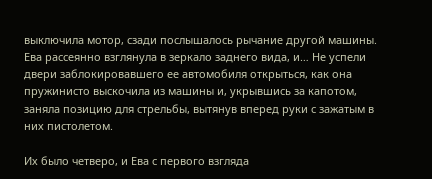выключила мотор, сзади послышалось рычание другой машины. Ева рассеянно взглянула в зеркало заднего вида, и… Не успели двери заблокировавшего ее автомобиля открыться, как она пружинисто выскочила из машины и, укрывшись за капотом, заняла позицию для стрельбы, вытянув вперед руки с зажатым в них пистолетом.

Их было четверо, и Ева с первого взгляда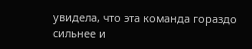увидела, что эта команда гораздо сильнее и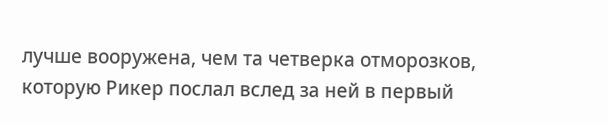лучше вооружена, чем та четверка отморозков, которую Рикер послал вслед за ней в первый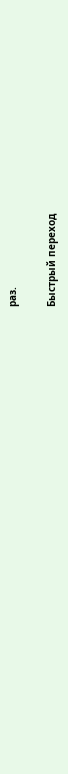раз.

Быстрый переход